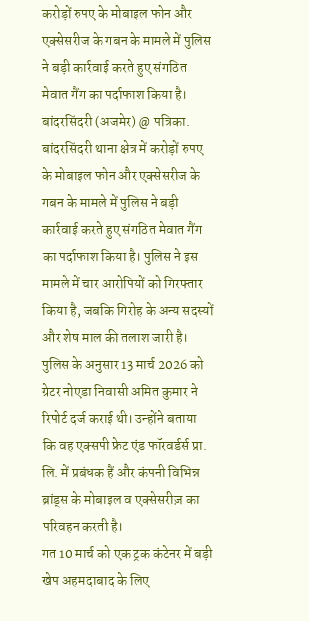करोड़ों रुपए के मोबाइल फोन और एक्सेसरीज के गबन के मामले में पुलिस ने बड़ी कार्रवाई करते हुए संगठित मेवात गैंग का पर्दाफाश किया है।
बांदरसिंदरी (अजमेर) @ पत्रिका. बांदरसिंदरी थाना क्षेत्र में करोड़ों रुपए के मोबाइल फोन और एक्सेसरीज के गबन के मामले में पुलिस ने बड़ी कार्रवाई करते हुए संगठित मेवात गैंग का पर्दाफाश किया है। पुलिस ने इस मामले में चार आरोपियों को गिरफ्तार किया है, जबकि गिरोह के अन्य सदस्यों और शेष माल की तलाश जारी है।
पुलिस के अनुसार 13 मार्च 2026 को ग्रेटर नोएडा निवासी अमित कुमार ने रिपोर्ट दर्ज कराई थी। उन्होंने बताया कि वह एक्सपी फ्रेट एंड फॉरवर्डर्स प्रा. लि. में प्रबंधक हैं और कंपनी विभिन्न ब्रांड्स के मोबाइल व एक्सेसरीज़ का परिवहन करती है।
गत 10 मार्च को एक ट्रक कंटेनर में बड़ी खेप अहमदाबाद के लिए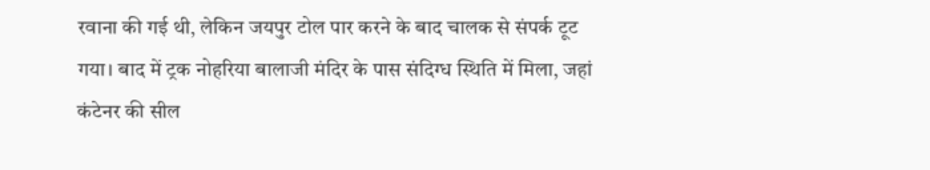रवाना की गई थी, लेकिन जयपुर टोल पार करने के बाद चालक से संपर्क टूट गया। बाद में ट्रक नोहरिया बालाजी मंदिर के पास संदिग्ध स्थिति में मिला, जहां कंटेनर की सील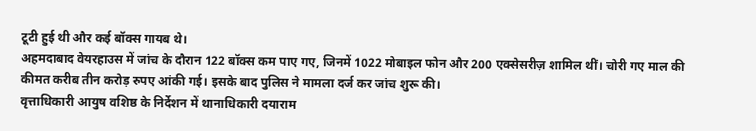टूटी हुई थी और कई बॉक्स गायब थे।
अहमदाबाद वेयरहाउस में जांच के दौरान 122 बॉक्स कम पाए गए, जिनमें 1022 मोबाइल फोन और 200 एक्सेसरीज़ शामिल थीं। चोरी गए माल की कीमत करीब तीन करोड़ रुपए आंकी गई। इसके बाद पुलिस ने मामला दर्ज कर जांच शुरू की।
वृत्ताधिकारी आयुष वशिष्ठ के निर्देशन में थानाधिकारी दयाराम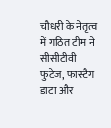चौधरी के नेतृत्व में गठित टीम ने सीसीटीवी फुटेज, फास्टैग डाटा और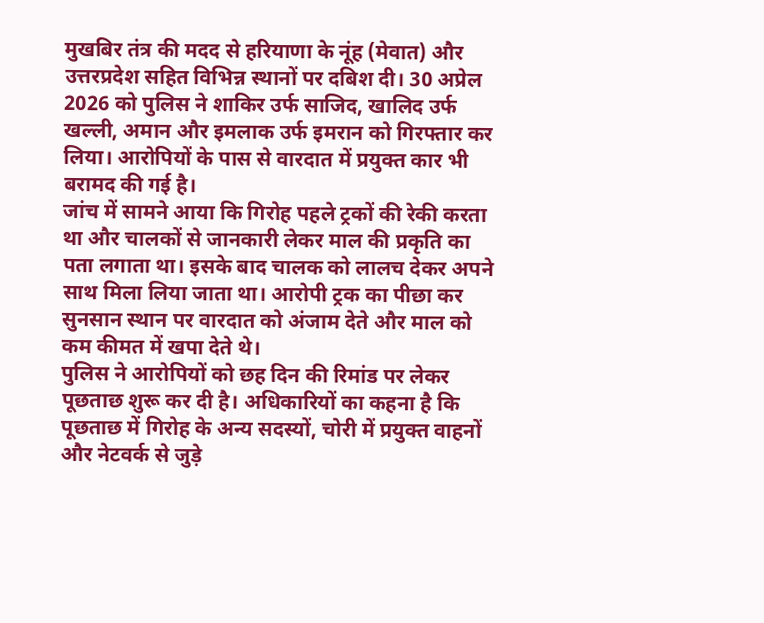मुखबिर तंत्र की मदद से हरियाणा के नूंह (मेवात) और उत्तरप्रदेश सहित विभिन्न स्थानों पर दबिश दी। 30 अप्रेल 2026 को पुलिस ने शाकिर उर्फ साजिद, खालिद उर्फ खल्ली, अमान और इमलाक उर्फ इमरान को गिरफ्तार कर लिया। आरोपियों के पास से वारदात में प्रयुक्त कार भी बरामद की गई है।
जांच में सामने आया कि गिरोह पहले ट्रकों की रेकी करता था और चालकों से जानकारी लेकर माल की प्रकृति का पता लगाता था। इसके बाद चालक को लालच देकर अपने साथ मिला लिया जाता था। आरोपी ट्रक का पीछा कर सुनसान स्थान पर वारदात को अंजाम देते और माल को कम कीमत में खपा देते थे।
पुलिस ने आरोपियों को छह दिन की रिमांड पर लेकर पूछताछ शुरू कर दी है। अधिकारियों का कहना है कि पूछताछ में गिरोह के अन्य सदस्यों, चोरी में प्रयुक्त वाहनों और नेटवर्क से जुड़े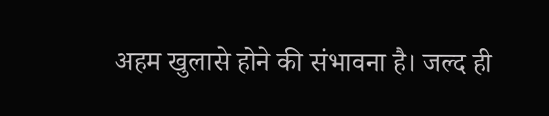अहम खुलासे होने की संभावना है। जल्द ही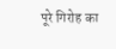पूरे गिरोह का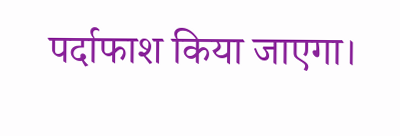पर्दाफाश किया जाएगा।